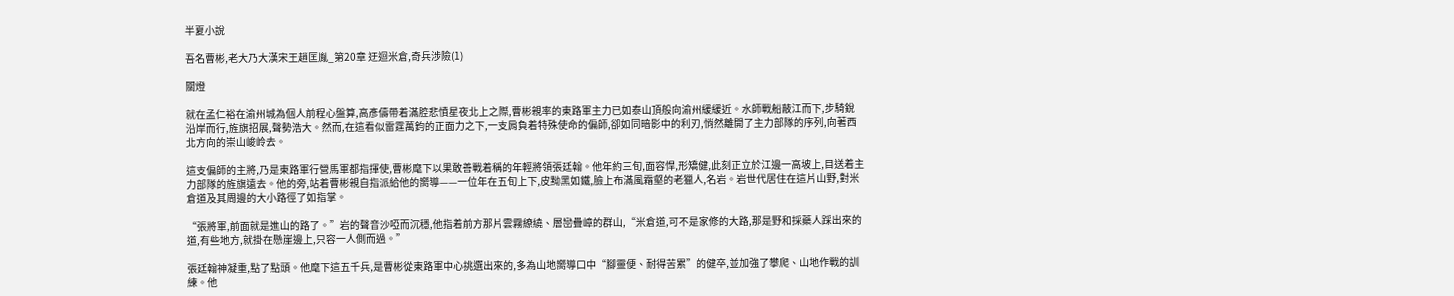半夏小說

吾名曹彬,老大乃大漢宋王趙匡胤_第20章 迂迴米倉,奇兵涉險(1)

關燈

就在孟仁裕在渝州城為個人前程心盤算,高彥儔帶着滿腔悲憤星夜北上之際,曹彬親率的東路軍主力已如泰山頂般向渝州緩緩近。水師戰船蔽江而下,步騎銳沿岸而行,旌旗招展,聲勢浩大。然而,在這看似雷霆萬鈞的正面力之下,一支肩負着特殊使命的偏師,卻如同暗影中的利刃,悄然離開了主力部隊的序列,向著西北方向的崇山峻岭去。

這支偏師的主將,乃是東路軍行營馬軍都指揮使,曹彬麾下以果敢善戰着稱的年輕將領張廷翰。他年約三旬,面容悍,形矯健,此刻正立於江邊一高坡上,目送着主力部隊的旌旗遠去。他的旁,站着曹彬親自指派給他的嚮導——一位年在五旬上下,皮黝黑如鐵,臉上布滿風霜壑的老獵人,名岩。岩世代居住在這片山野,對米倉道及其周邊的大小路徑了如指掌。

“張將軍,前面就是進山的路了。”岩的聲音沙啞而沉穩,他指着前方那片雲霧繚繞、層巒疊嶂的群山,“米倉道,可不是家修的大路,那是野和採藥人踩出來的道,有些地方,就掛在懸崖邊上,只容一人側而過。”

張廷翰神凝重,點了點頭。他麾下這五千兵,是曹彬從東路軍中心挑選出來的,多為山地嚮導口中“腳靈便、耐得苦累”的健卒,並加強了攀爬、山地作戰的訓練。他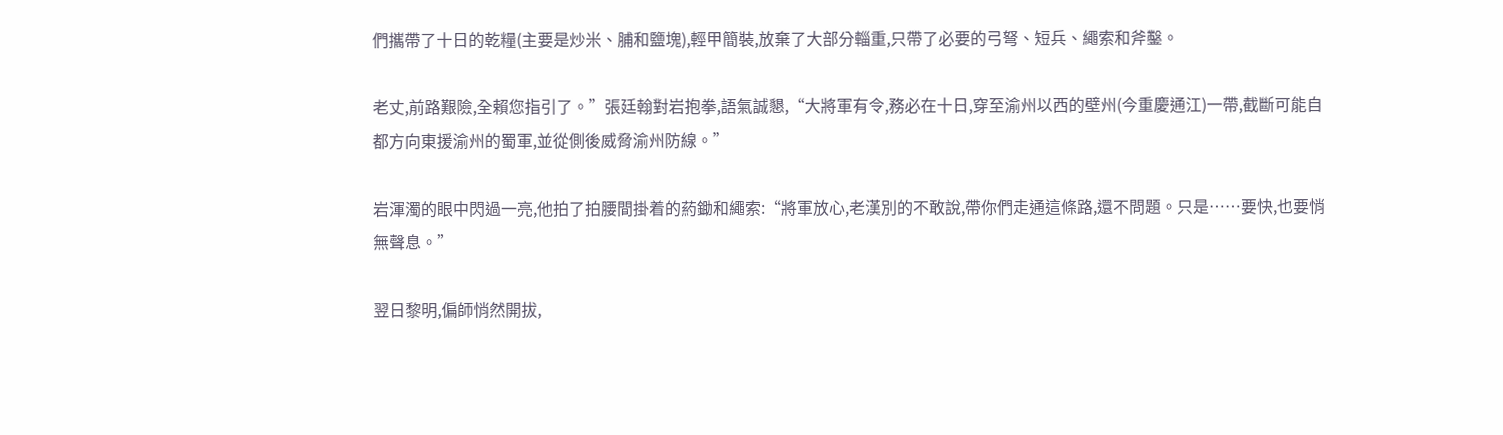們攜帶了十日的乾糧(主要是炒米、脯和鹽塊),輕甲簡裝,放棄了大部分輜重,只帶了必要的弓弩、短兵、繩索和斧鑿。

老丈,前路艱險,全賴您指引了。”張廷翰對岩抱拳,語氣誠懇,“大將軍有令,務必在十日,穿至渝州以西的壁州(今重慶通江)一帶,截斷可能自都方向東援渝州的蜀軍,並從側後威脅渝州防線。”

岩渾濁的眼中閃過一亮,他拍了拍腰間掛着的葯鋤和繩索:“將軍放心,老漢別的不敢說,帶你們走通這條路,還不問題。只是……要快,也要悄無聲息。”

翌日黎明,偏師悄然開拔,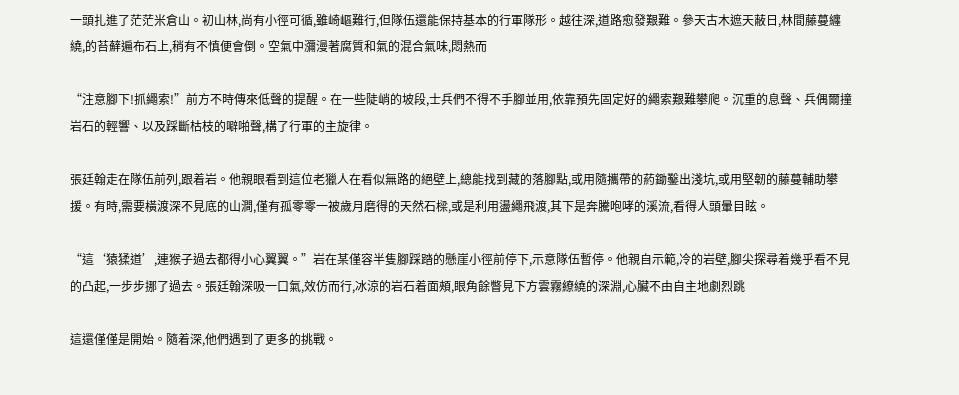一頭扎進了茫茫米倉山。初山林,尚有小徑可循,雖崎嶇難行,但隊伍還能保持基本的行軍隊形。越往深,道路愈發艱難。參天古木遮天蔽日,林間藤蔓纏繞,的苔蘚遍布石上,稍有不慎便會倒。空氣中瀰漫著腐質和氣的混合氣味,悶熱而

“注意腳下!抓繩索!”前方不時傳來低聲的提醒。在一些陡峭的坡段,士兵們不得不手腳並用,依靠預先固定好的繩索艱難攀爬。沉重的息聲、兵偶爾撞岩石的輕響、以及踩斷枯枝的噼啪聲,構了行軍的主旋律。

張廷翰走在隊伍前列,跟着岩。他親眼看到這位老獵人在看似無路的絕壁上,總能找到藏的落腳點,或用隨攜帶的葯鋤鑿出淺坑,或用堅韌的藤蔓輔助攀援。有時,需要橫渡深不見底的山澗,僅有孤零零一被歲月磨得的天然石樑,或是利用盪繩飛渡,其下是奔騰咆哮的溪流,看得人頭暈目眩。

“這‘猿猱道’,連猴子過去都得小心翼翼。”岩在某僅容半隻腳踩踏的懸崖小徑前停下,示意隊伍暫停。他親自示範,冷的岩壁,腳尖探尋着幾乎看不見的凸起,一步步挪了過去。張廷翰深吸一口氣,效仿而行,冰涼的岩石着面頰,眼角餘瞥見下方雲霧繚繞的深淵,心臟不由自主地劇烈跳

這還僅僅是開始。隨着深,他們遇到了更多的挑戰。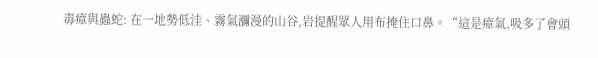毒瘴與蟲蛇: 在一地勢低洼、霧氣瀰漫的山谷,岩提醒眾人用布掩住口鼻。“這是瘴氣,吸多了會頭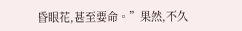昏眼花,甚至要命。”果然,不久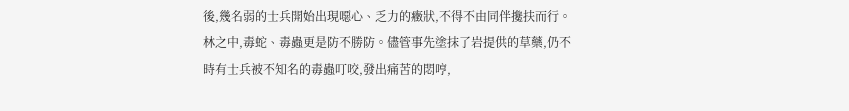後,幾名弱的士兵開始出現噁心、乏力的癥狀,不得不由同伴攙扶而行。林之中,毒蛇、毒蟲更是防不勝防。儘管事先塗抹了岩提供的草藥,仍不時有士兵被不知名的毒蟲叮咬,發出痛苦的悶哼,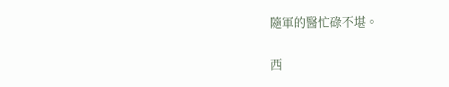隨軍的醫忙碌不堪。

西